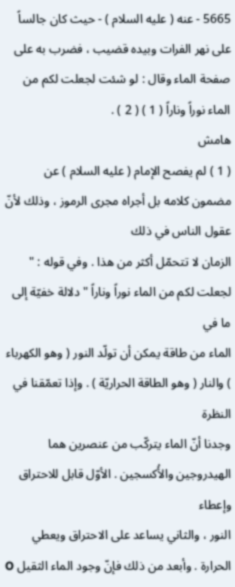5665 - عنه ( عليه السلام ) - حيث كان جالساً على نهر الفرات وبيده قضيب ، فضرب به على
صفحة الماء وقال : لو شئت لجعلت لكم من الماء نوراً وناراً ( 1 ) ( 2 ) .
هامش
( 1 ) لم يفصح الإمام ( عليه السلام ) عن مضمون كلامه بل أجراه مجرى الرموز ، وذلك لأنّ عقول الناس في ذلك
الزمان لا تتحمّل أكثر من هذا . وفي قوله : " لجعلت لكم من الماء نوراً وناراً " دلالة خفيّة إلى ما في
الماء من طاقة يمكن أن تولّد النور ( وهو الكهرباء ) والنار ( وهو الطاقة الحراريّة ) . وإذا تعمّقنا في النظرة
وجدنا أنّ الماء يتركّب من عنصرين هما الهيدروجين والأُكسجين . الأوّل قابل للاحتراق وإعطاء
النور ، والثاني يساعد على الاحتراق ويعطي الحرارة . وأبعد من ذلك فإنّ وجود الماء الثقيل O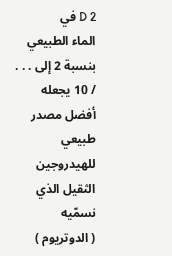2 D في
الماء الطبيعي بنسبة 2 إلى . . . / 10 يجعله أفضل مصدر طبيعي للهيدروجين الثقيل الذي نسمّيه
( الدوتريوم )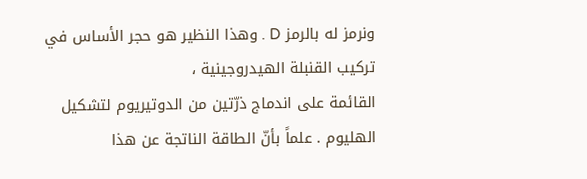ونرمز له بالرمز D . وهذا النظير هو حجر الأساس في تركيب القنبلة الهيدروجينية ،
القائمة على اندماج ذرّتين من الدوتيريوم لتشكيل الهليوم . علماً بأنّ الطاقة الناتجة عن هذا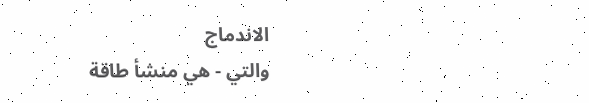الاندماج
والتي - هي منشأ طاقة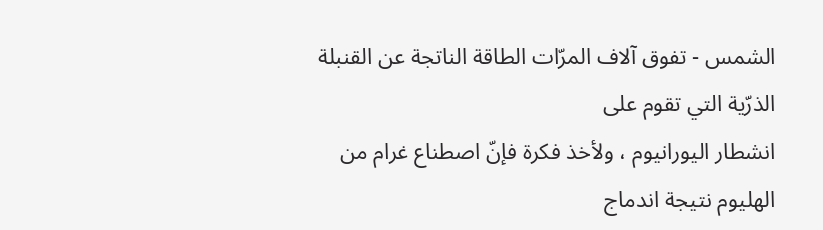الشمس - تفوق آلاف المرّات الطاقة الناتجة عن القنبلة الذرّية التي تقوم على
انشطار اليورانيوم ، ولأخذ فكرة فإنّ اصطناع غرام من الهليوم نتيجة اندماج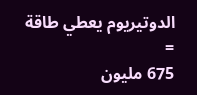الدوتيريوم يعطي طاقة =
675 مليون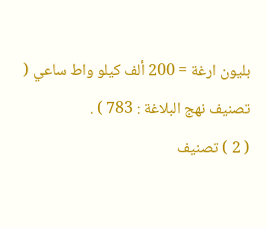بليون ارغة = 200 ألف كيلو واط ساعي ( تصنيف نهج البلاغة : 783 ) .
( 2 ) تصنيف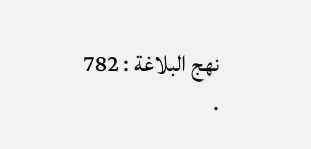نهج البلاغة : 782 .